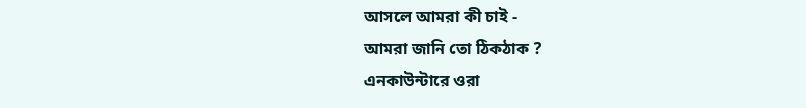আসলে আমরা কী চাই -
আমরা জানি তো ঠিকঠাক ?
এনকাউন্টারে ওরা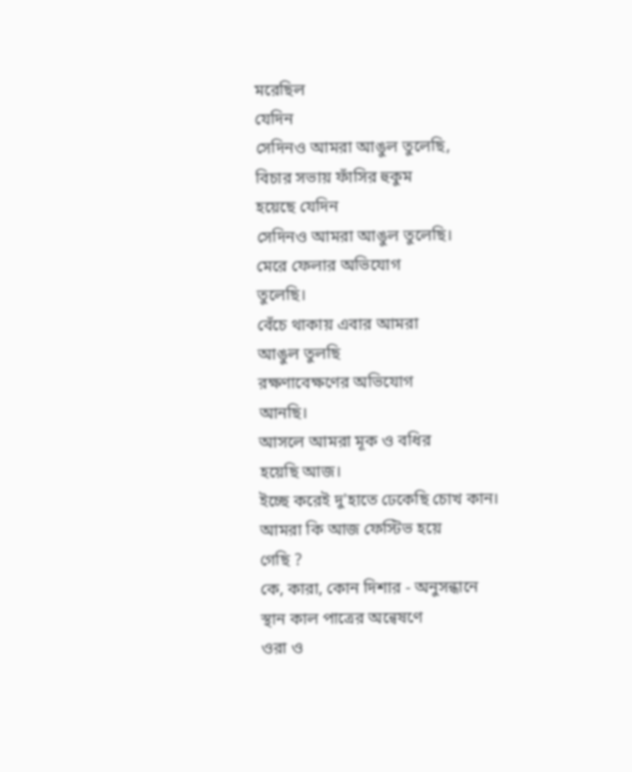মরেছিল
যেদিন
সেদিনও আমরা আঙুল তুলেছি,
বিচার সভায় ফাঁসির হুকুম
হয়েছে যেদিন
সেদিনও আমরা আঙুল তুলেছি।
মেরে ফেলার অভিযোগ
তুলেছি।
বেঁচে থাকায় এবার আমরা
আঙুল তুলছি
রক্ষণাবেক্ষণের অভিযোগ
আনছি।
আসলে আমরা মূক ও বধির
হয়েছি আজ।
ইচ্ছে করেই দু'হাতে ঢেকেছি চোখ কান।
আমরা কি আজ ফেস্টিভ হয়ে
গেছি ?
কে, কারা, কোন দিশার - অনুসন্ধানে
স্থান কাল পাত্রের অন্বেষণে
ওরা ও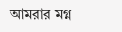আমরার মগ্ন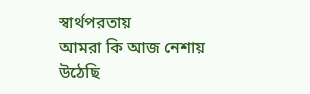স্বার্থপরতায়
আমরা কি আজ নেশায় উঠেছি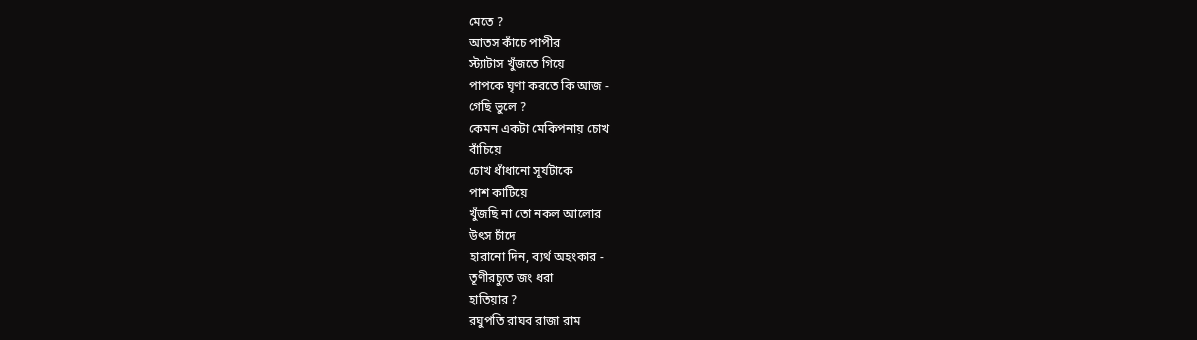মেতে ?
আতস কাঁচে পাপীর
স্ট্যাটাস খুঁজতে গিয়ে
পাপকে ঘৃণা করতে কি আজ -
গেছি ভুলে ?
কেমন একটা মেকিপনায় চোখ
বাঁচিয়ে
চোখ ধাঁধানো সূর্যটাকে
পাশ কাটিয়ে
খুঁজছি না তো নকল আলোর
উৎস চাঁদে
হারানো দিন, ব্যর্থ অহংকার -
তূণীরচ্যুত জং ধরা
হাতিয়ার ?
রঘুপতি রাঘব রাজা রাম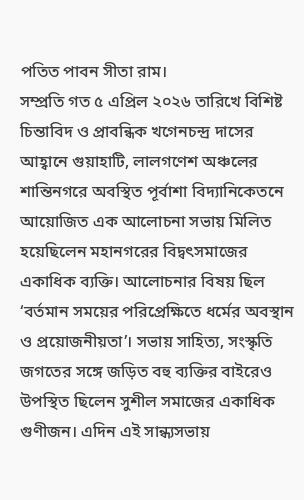পতিত পাবন সীতা রাম।
সম্প্রতি গত ৫ এপ্রিল ২০২৬ তারিখে বিশিষ্ট চিন্তাবিদ ও প্রাবন্ধিক খগেনচন্দ্র দাসের আহ্বানে গুয়াহাটি, লালগণেশ অঞ্চলের শান্তিনগরে অবস্থিত পূর্বাশা বিদ্যানিকেতনে আয়োজিত এক আলোচনা সভায় মিলিত হয়েছিলেন মহানগরের বিদ্বৎসমাজের একাধিক ব্যক্তি। আলোচনার বিষয় ছিল ‘বর্তমান সময়ের পরিপ্রেক্ষিতে ধর্মের অবস্থান ও প্রয়োজনীয়তা’। সভায় সাহিত্য, সংস্কৃতি জগতের সঙ্গে জড়িত বহু ব্যক্তির বাইরেও উপস্থিত ছিলেন সুশীল সমাজের একাধিক গুণীজন। এদিন এই সান্ধ্যসভায়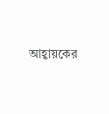আহ্বায়কের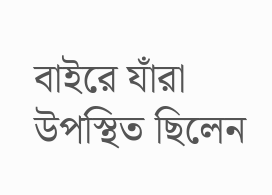বাইরে যাঁরা উপস্থিত ছিলেন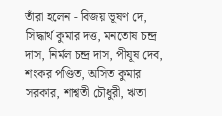তাঁরা হলেন - বিজয় ভূষণ দে, সিদ্ধার্থ কুমার দত্ত, মনতোষ চন্দ্র দাস, নির্মল চন্দ্র দাস, পীযূষ দেব, শংকর পণ্ডিত, অসিত কুমার সরকার, শাশ্বতী চৌধুরী, ঋতা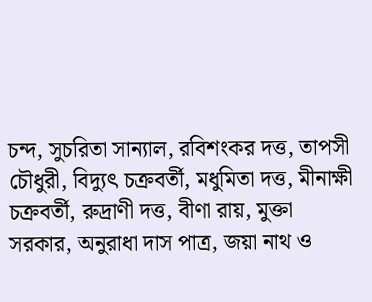চন্দ, সুচরিতা সান্যাল, রবিশংকর দত্ত, তাপসী চৌধুরী, বিদ্যুৎ চক্রবর্তী, মধুমিতা দত্ত, মীনাক্ষী চক্রবর্তী, রুদ্রাণী দত্ত, বীণা রায়, মুক্তা সরকার, অনুরাধা দাস পাত্র, জয়া নাথ ও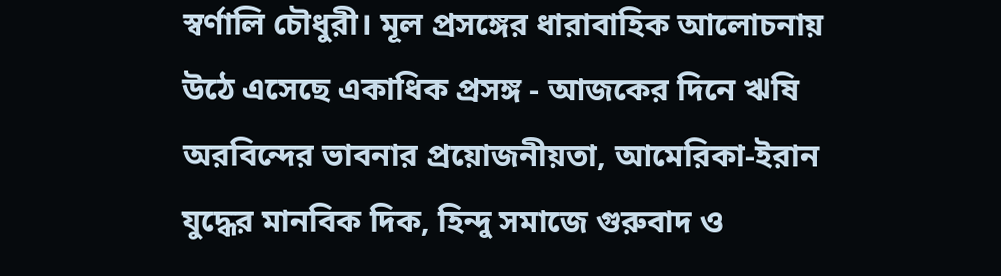স্বর্ণালি চৌধুরী। মূল প্রসঙ্গের ধারাবাহিক আলোচনায় উঠে এসেছে একাধিক প্রসঙ্গ - আজকের দিনে ঋষি অরবিন্দের ভাবনার প্রয়োজনীয়তা, আমেরিকা-ইরান যুদ্ধের মানবিক দিক, হিন্দু সমাজে গুরুবাদ ও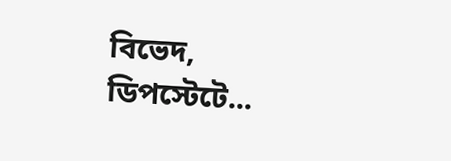বিভেদ, ডিপস্টেটে...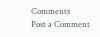Comments
Post a Comment